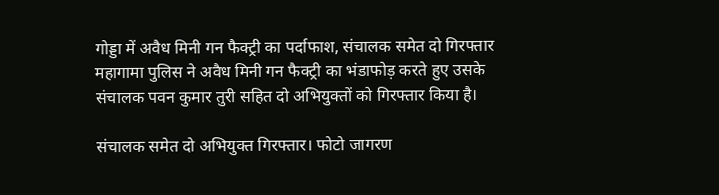गोड्डा में अवैध मिनी गन फैक्ट्री का पर्दाफाश, संचालक समेत दो गिरफ्तार
महागामा पुलिस ने अवैध मिनी गन फैक्ट्री का भंडाफोड़ करते हुए उसके संचालक पवन कुमार तुरी सहित दो अभियुक्तों को गिरफ्तार किया है।

संचालक समेत दो अभियुक्त गिरफ्तार। फोटो जागरण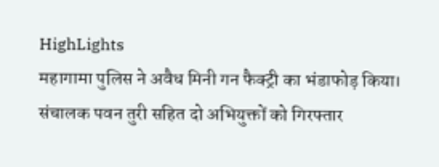HighLights
महागामा पुलिस ने अवैध मिनी गन फैक्ट्री का भंडाफोड़ किया।
संचालक पवन तुरी सहित दो अभियुक्तों को गिरफ्तार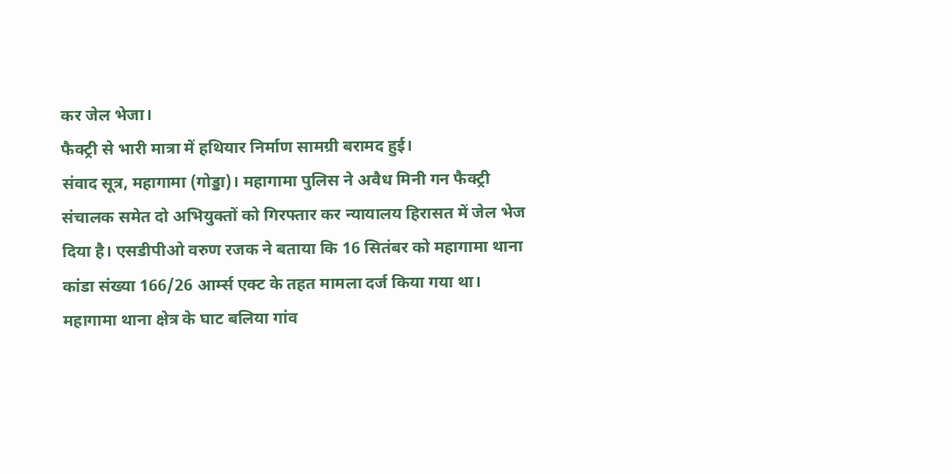कर जेल भेजा।
फैक्ट्री से भारी मात्रा में हथियार निर्माण सामग्री बरामद हुई।
संवाद सूत्र, महागामा (गोड्डा)। महागामा पुलिस ने अवैध मिनी गन फैक्ट्री संचालक समेत दो अभियुक्तों को गिरफ्तार कर न्यायालय हिरासत में जेल भेज दिया है। एसडीपीओ वरुण रजक ने बताया कि 16 सितंबर को महागामा थाना कांडा संख्या 166/26 आर्म्स एक्ट के तहत मामला दर्ज किया गया था।
महागामा थाना क्षेत्र के घाट बलिया गांव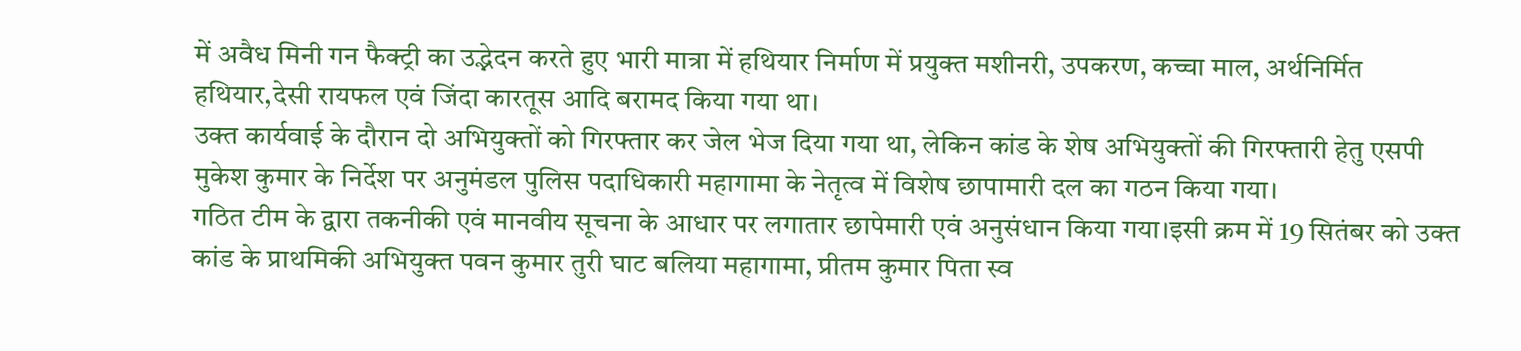में अवैध मिनी गन फैक्ट्री का उद्भेदन करते हुए भारी मात्रा में हथियार निर्माण में प्रयुक्त मशीनरी, उपकरण, कच्चा माल, अर्थनिर्मित हथियार,देसी रायफल एवं जिंदा कारतूस आदि बरामद किया गया था।
उक्त कार्यवाई के दौरान दो अभियुक्तों को गिरफ्तार कर जेल भेज दिया गया था, लेकिन कांड के शेष अभियुक्तों की गिरफ्तारी हेतु एसपी मुकेश कुमार के निर्देश पर अनुमंडल पुलिस पदाधिकारी महागामा के नेतृत्व में विशेष छापामारी दल का गठन किया गया।
गठित टीम के द्वारा तकनीकी एवं मानवीय सूचना के आधार पर लगातार छापेमारी एवं अनुसंधान किया गया।इसी क्रम में 19 सितंबर को उक्त कांड के प्राथमिकी अभियुक्त पवन कुमार तुरी घाट बलिया महागामा, प्रीतम कुमार पिता स्व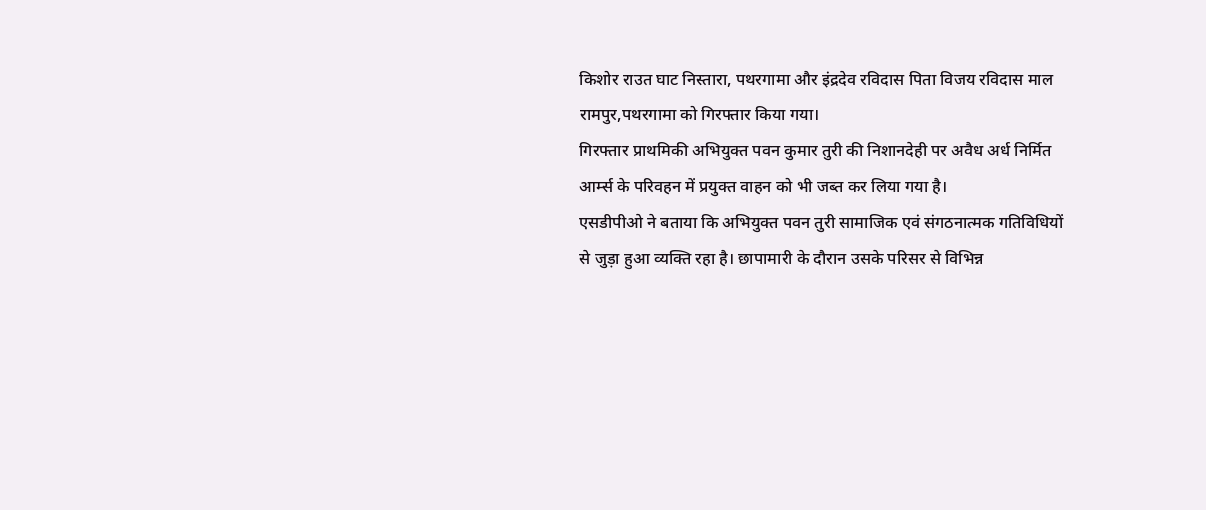किशोर राउत घाट निस्तारा, पथरगामा और इंद्रदेव रविदास पिता विजय रविदास माल रामपुर,पथरगामा को गिरफ्तार किया गया।
गिरफ्तार प्राथमिकी अभियुक्त पवन कुमार तुरी की निशानदेही पर अवैध अर्ध निर्मित आर्म्स के परिवहन में प्रयुक्त वाहन को भी जब्त कर लिया गया है।
एसडीपीओ ने बताया कि अभियुक्त पवन तुरी सामाजिक एवं संगठनात्मक गतिविधियों से जुड़ा हुआ व्यक्ति रहा है। छापामारी के दौरान उसके परिसर से विभिन्न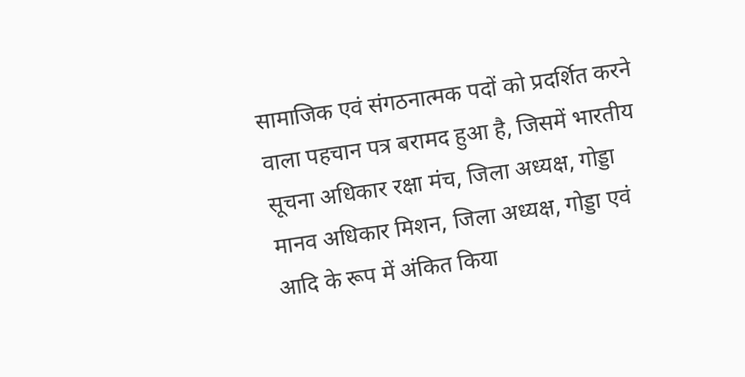सामाजिक एवं संगठनात्मक पदों को प्रदर्शित करने वाला पहचान पत्र बरामद हुआ है, जिसमें भारतीय सूचना अधिकार रक्षा मंच, जिला अध्यक्ष, गोड्डा मानव अधिकार मिशन, जिला अध्यक्ष, गोड्डा एवं आदि के रूप में अंकित किया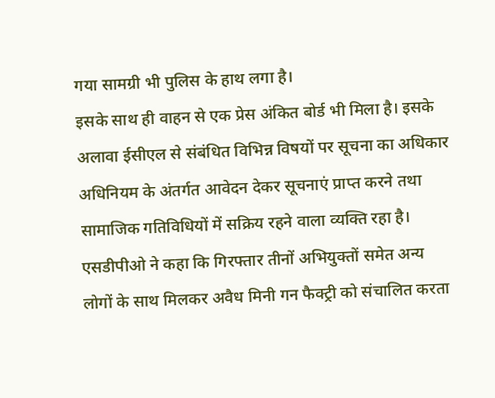गया सामग्री भी पुलिस के हाथ लगा है।
इसके साथ ही वाहन से एक प्रेस अंकित बोर्ड भी मिला है। इसके अलावा ईसीएल से संबंधित विभिन्न विषयों पर सूचना का अधिकार अधिनियम के अंतर्गत आवेदन देकर सूचनाएं प्राप्त करने तथा सामाजिक गतिविधियों में सक्रिय रहने वाला व्यक्ति रहा है।
एसडीपीओ ने कहा कि गिरफ्तार तीनों अभियुक्तों समेत अन्य लोगों के साथ मिलकर अवैध मिनी गन फैक्ट्री को संचालित करता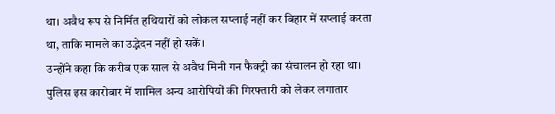था। अवैध रूप से निर्मित हथियारों को लोकल सप्लाई नहीं कर बिहार में सप्लाई करता था, ताकि मामले का उद्भेदन नहीं हो सकें।
उन्होंने कहा कि करीब एक साल से अवैध मिनी गन फैक्ट्री का संचालन हो रहा था। पुलिस इस कारोबार में शामिल अन्य आरोपियों की गिरफ्तारी को लेकर लगातार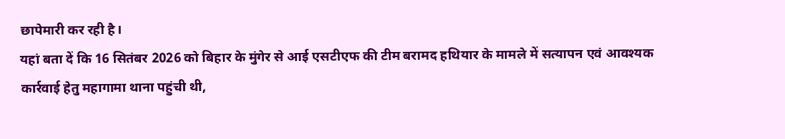छापेमारी कर रही है।
यहां बता दें कि 16 सितंबर 2026 को बिहार के मुंगेर से आई एसटीएफ की टीम बरामद हथियार के मामले में सत्यापन एवं आवश्यक कार्रवाई हेतु महागामा थाना पहुंची थी,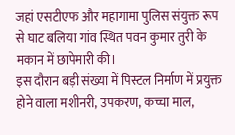जहां एसटीएफ और महागामा पुलिस संयुक्त रूप से घाट बलिया गांव स्थित पवन कुमार तुरी के मकान में छापेमारी की।
इस दौरान बड़ी संख्या में पिस्टल निर्माण में प्रयुक्त होने वाला मशीनरी, उपकरण, कच्चा माल,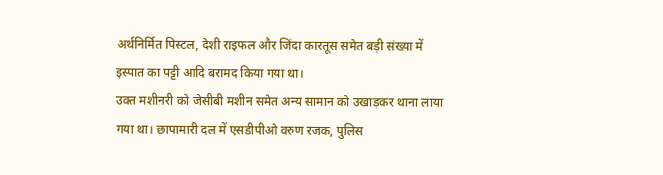अर्थनिर्मित पिस्टल, देशी राइफल और जिंदा कारतूस समेत बड़ी संख्या में इस्पात का पट्टी आदि बरामद किया गया था।
उक्त मशीनरी को जेसीबी मशीन समेत अन्य सामान को उखाड़कर थाना लाया गया था। छापामारी दल में एसडीपीओ वरुण रजक, पुलिस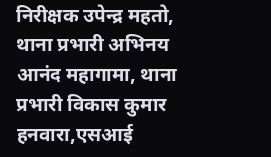निरीक्षक उपेन्द्र महतो, थाना प्रभारी अभिनय आनंद महागामा, थाना प्रभारी विकास कुमार हनवारा,एसआई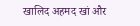खालिद अहमद खां और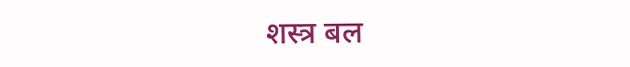शस्त्र बल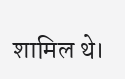शामिल थे।